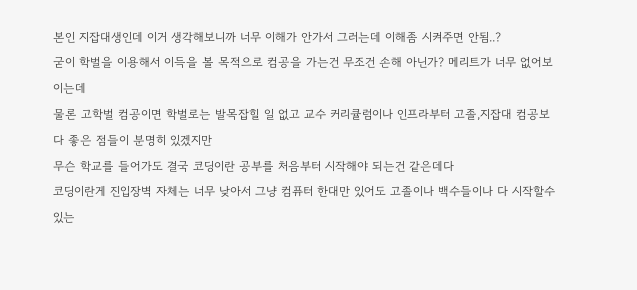본인 지잡대생인데 이거 생각해보니까 너무 이해가 안가서 그러는데 이해좀 시켜주면 안됨..?
굳이 학벌을 이용해서 이득을 볼 목적으로 컴공을 가는건 무조건 손해 아닌가? 메리트가 너무 없어보이는데
물론 고학벌 컴공이면 학벌로는 발목잡힐 일 없고 교수 커리큘럼이나 인프라부터 고졸,지잡대 컴공보다 좋은 점들이 분명히 있겠지만
무슨 학교를 들어가도 결국 코딩이란 공부를 처음부터 시작해야 되는건 같은데다
코딩이란게 진입장벽 자체는 너무 낮아서 그냥 컴퓨터 한대만 있어도 고졸이나 백수들이나 다 시작할수 있는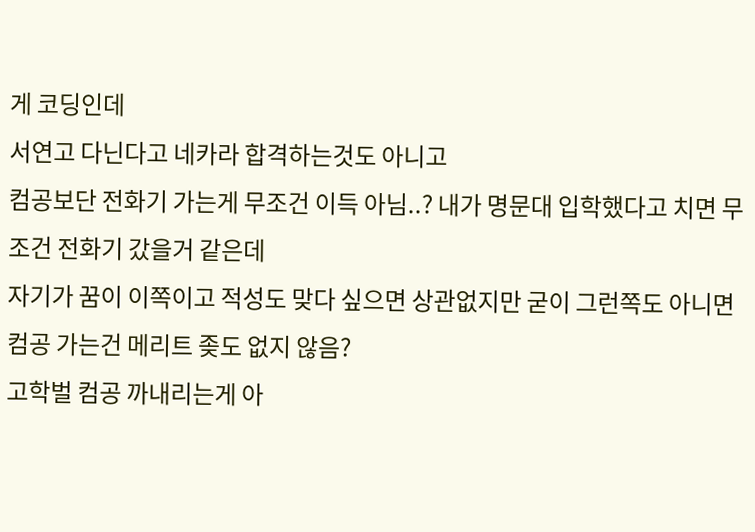게 코딩인데
서연고 다닌다고 네카라 합격하는것도 아니고
컴공보단 전화기 가는게 무조건 이득 아님..? 내가 명문대 입학했다고 치면 무조건 전화기 갔을거 같은데
자기가 꿈이 이쪽이고 적성도 맞다 싶으면 상관없지만 굳이 그런쪽도 아니면 컴공 가는건 메리트 좆도 없지 않음?
고학벌 컴공 까내리는게 아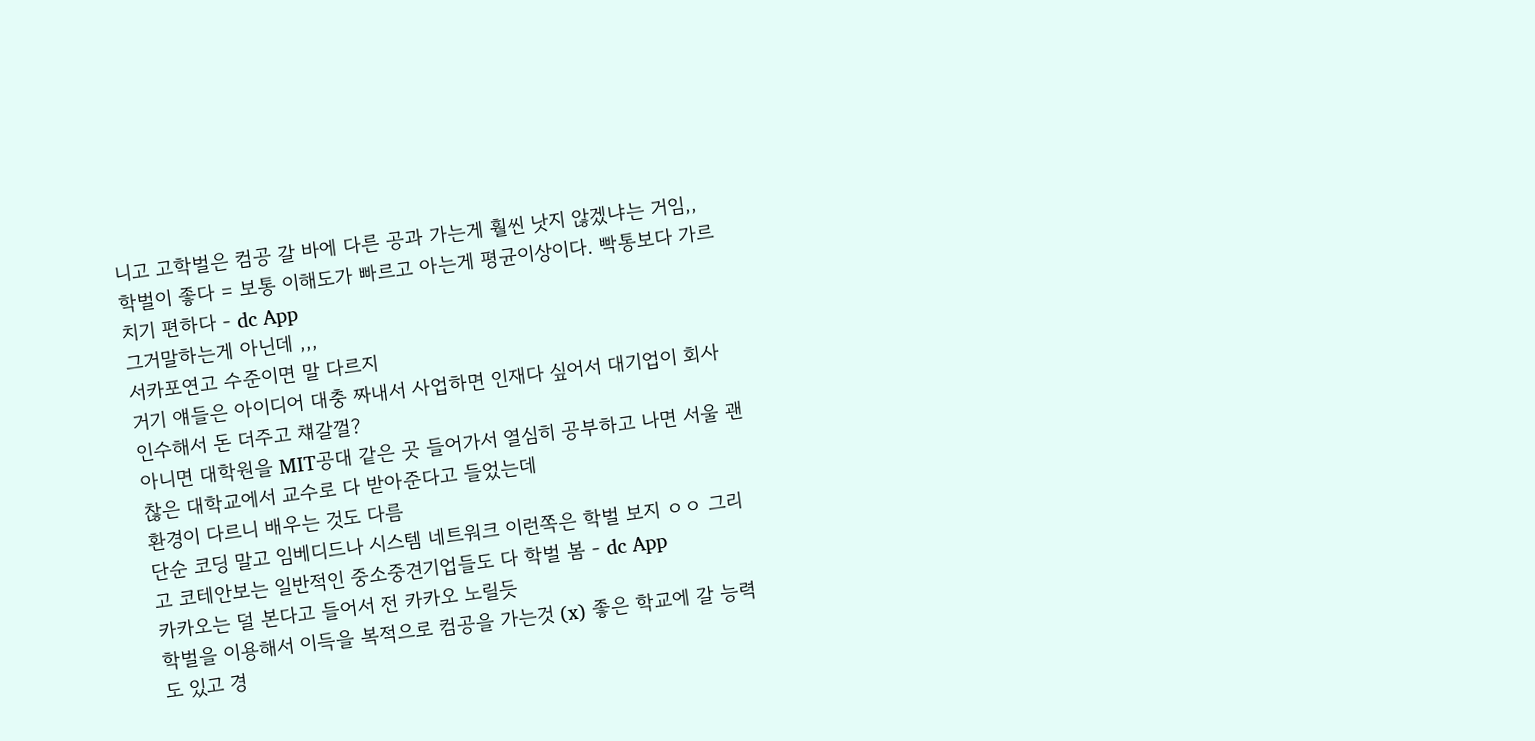니고 고학벌은 컴공 갈 바에 다른 공과 가는게 훨씬 낫지 않겠냐는 거임,,
학벌이 좋다 = 보통 이해도가 빠르고 아는게 평균이상이다. 빡통보다 가르치기 편하다 - dc App
그거말하는게 아닌데 ,,,
서카포연고 수준이면 말 다르지
거기 얘들은 아이디어 대충 짜내서 사업하면 인재다 싶어서 대기업이 회사 인수해서 돈 더주고 챼갈껄?
아니면 대학원을 MIT공대 같은 곳 들어가서 열심히 공부하고 나면 서울 괜찮은 대학교에서 교수로 다 받아준다고 들었는데
환경이 다르니 배우는 것도 다름
단순 코딩 말고 임베디드나 시스템 네트워크 이런쪽은 학벌 보지 ㅇㅇ 그리고 코테안보는 일반적인 중소중견기업들도 다 학벌 봄 - dc App
카카오는 덜 본다고 들어서 전 카카오 노릴듯
학벌을 이용해서 이득을 복적으로 컴공을 가는것 (x) 좋은 학교에 갈 능력도 있고 경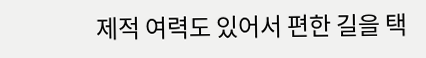제적 여력도 있어서 편한 길을 택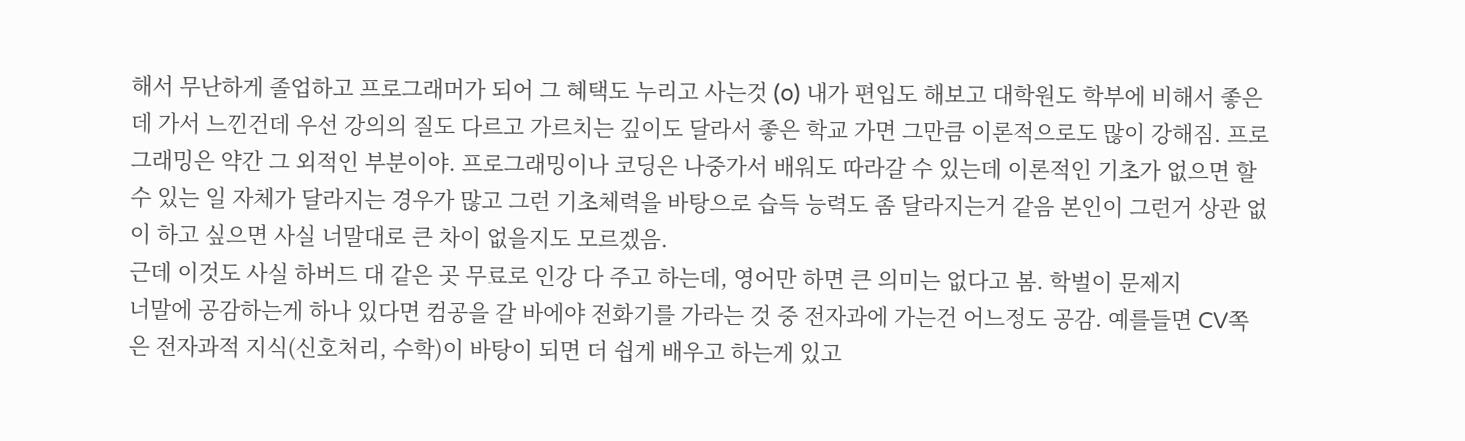해서 무난하게 졸업하고 프로그래머가 되어 그 혜택도 누리고 사는것 (o) 내가 편입도 해보고 대학원도 학부에 비해서 좋은데 가서 느낀건데 우선 강의의 질도 다르고 가르치는 깊이도 달라서 좋은 학교 가면 그만큼 이론적으로도 많이 강해짐. 프로그래밍은 약간 그 외적인 부분이야. 프로그래밍이나 코딩은 나중가서 배워도 따라갈 수 있는데 이론적인 기초가 없으면 할 수 있는 일 자체가 달라지는 경우가 많고 그런 기초체력을 바탕으로 습득 능력도 좀 달라지는거 같음 본인이 그런거 상관 없이 하고 싶으면 사실 너말대로 큰 차이 없을지도 모르겠음.
근데 이것도 사실 하버드 대 같은 곳 무료로 인강 다 주고 하는데, 영어만 하면 큰 의미는 없다고 봄. 학벌이 문제지
너말에 공감하는게 하나 있다면 컴공을 갈 바에야 전화기를 가라는 것 중 전자과에 가는건 어느정도 공감. 예를들면 CV쪽은 전자과적 지식(신호처리, 수학)이 바탕이 되면 더 쉽게 배우고 하는게 있고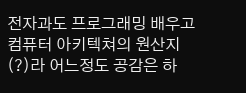전자과도 프로그래밍 배우고 컴퓨터 아키텍쳐의 원산지(?)라 어느정도 공감은 하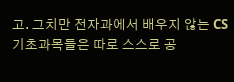고. 그치만 전자과에서 배우지 않는 CS 기초과목들은 따로 스스로 공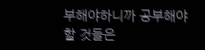부해야하니까 공부해야 할 것들은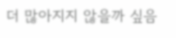더 많아지지 않을까 싶음